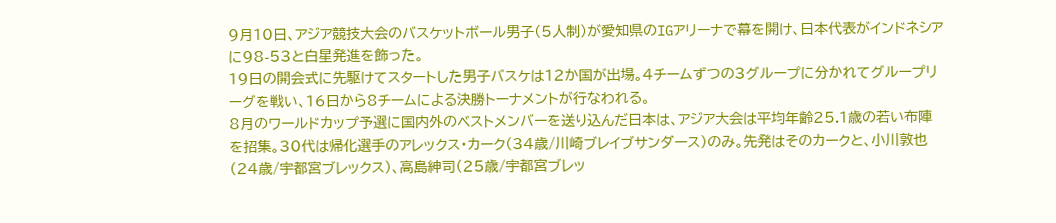9月10日、アジア競技大会のバスケットボール男子(5人制)が愛知県のIGアリーナで幕を開け、日本代表がインドネシアに98-53と白星発進を飾った。
19日の開会式に先駆けてスタートした男子バスケは12か国が出場。4チームずつの3グループに分かれてグループリーグを戦い、16日から8チームによる決勝トーナメントが行なわれる。
8月のワールドカップ予選に国内外のベストメンバーを送り込んだ日本は、アジア大会は平均年齢25.1歳の若い布陣を招集。30代は帰化選手のアレックス・カーク(34歳/川崎ブレイブサンダース)のみ。先発はそのカークと、小川敦也(24歳/宇都宮ブレックス)、高島紳司(25歳/宇都宮ブレッ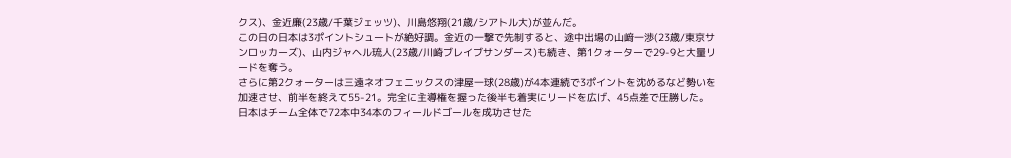クス)、金近廉(23歳/千葉ジェッツ)、川島悠翔(21歳/シアトル大)が並んだ。
この日の日本は3ポイントシュートが絶好調。金近の一撃で先制すると、途中出場の山﨑一渉(23歳/東京サンロッカーズ)、山内ジャヘル琉人(23歳/川崎ブレイブサンダース)も続き、第1クォーターで29-9と大量リードを奪う。
さらに第2クォーターは三遠ネオフェニックスの津屋一球(28歳)が4本連続で3ポイントを沈めるなど勢いを加速させ、前半を終えて55-21。完全に主導権を握った後半も着実にリードを広げ、45点差で圧勝した。
日本はチーム全体で72本中34本のフィールドゴールを成功させた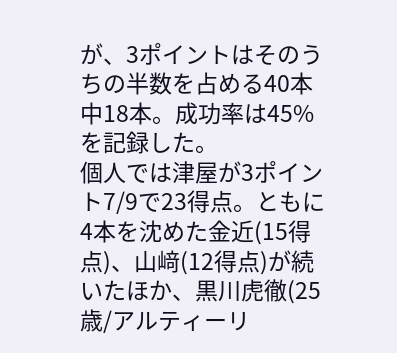が、3ポイントはそのうちの半数を占める40本中18本。成功率は45%を記録した。
個人では津屋が3ポイント7/9で23得点。ともに4本を沈めた金近(15得点)、山﨑(12得点)が続いたほか、黒川虎徹(25歳/アルティーリ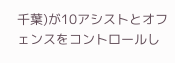千葉)が10アシストとオフェンスをコントロールし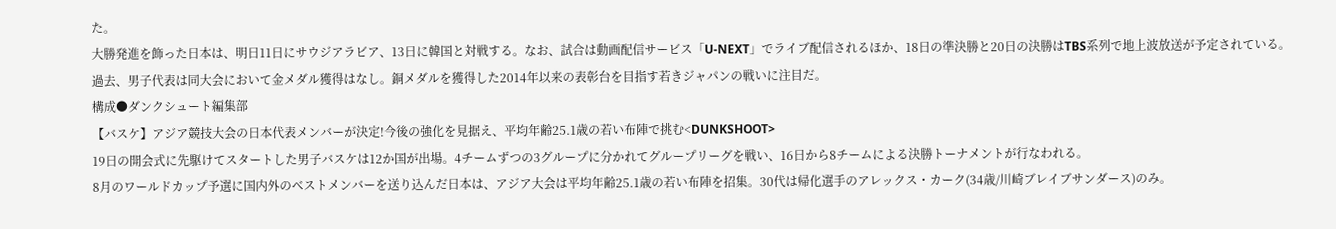た。
大勝発進を飾った日本は、明日11日にサウジアラビア、13日に韓国と対戦する。なお、試合は動画配信サービス「U-NEXT」でライブ配信されるほか、18日の準決勝と20日の決勝はTBS系列で地上波放送が予定されている。
過去、男子代表は同大会において金メダル獲得はなし。銅メダルを獲得した2014年以来の表彰台を目指す若きジャパンの戦いに注目だ。
構成●ダンクシュート編集部
【バスケ】アジア競技大会の日本代表メンバーが決定!今後の強化を見据え、平均年齢25.1歳の若い布陣で挑む<DUNKSHOOT>
19日の開会式に先駆けてスタートした男子バスケは12か国が出場。4チームずつの3グループに分かれてグループリーグを戦い、16日から8チームによる決勝トーナメントが行なわれる。
8月のワールドカップ予選に国内外のベストメンバーを送り込んだ日本は、アジア大会は平均年齢25.1歳の若い布陣を招集。30代は帰化選手のアレックス・カーク(34歳/川崎ブレイブサンダース)のみ。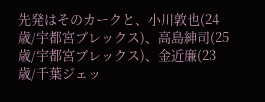先発はそのカークと、小川敦也(24歳/宇都宮ブレックス)、高島紳司(25歳/宇都宮ブレックス)、金近廉(23歳/千葉ジェッ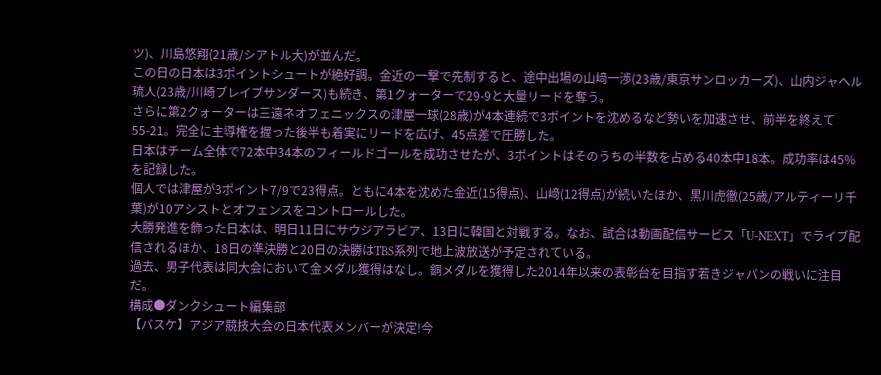ツ)、川島悠翔(21歳/シアトル大)が並んだ。
この日の日本は3ポイントシュートが絶好調。金近の一撃で先制すると、途中出場の山﨑一渉(23歳/東京サンロッカーズ)、山内ジャヘル琉人(23歳/川崎ブレイブサンダース)も続き、第1クォーターで29-9と大量リードを奪う。
さらに第2クォーターは三遠ネオフェニックスの津屋一球(28歳)が4本連続で3ポイントを沈めるなど勢いを加速させ、前半を終えて55-21。完全に主導権を握った後半も着実にリードを広げ、45点差で圧勝した。
日本はチーム全体で72本中34本のフィールドゴールを成功させたが、3ポイントはそのうちの半数を占める40本中18本。成功率は45%を記録した。
個人では津屋が3ポイント7/9で23得点。ともに4本を沈めた金近(15得点)、山﨑(12得点)が続いたほか、黒川虎徹(25歳/アルティーリ千葉)が10アシストとオフェンスをコントロールした。
大勝発進を飾った日本は、明日11日にサウジアラビア、13日に韓国と対戦する。なお、試合は動画配信サービス「U-NEXT」でライブ配信されるほか、18日の準決勝と20日の決勝はTBS系列で地上波放送が予定されている。
過去、男子代表は同大会において金メダル獲得はなし。銅メダルを獲得した2014年以来の表彰台を目指す若きジャパンの戦いに注目だ。
構成●ダンクシュート編集部
【バスケ】アジア競技大会の日本代表メンバーが決定!今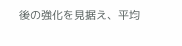後の強化を見据え、平均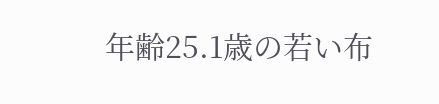年齢25.1歳の若い布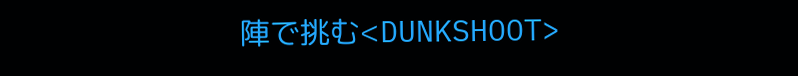陣で挑む<DUNKSHOOT>